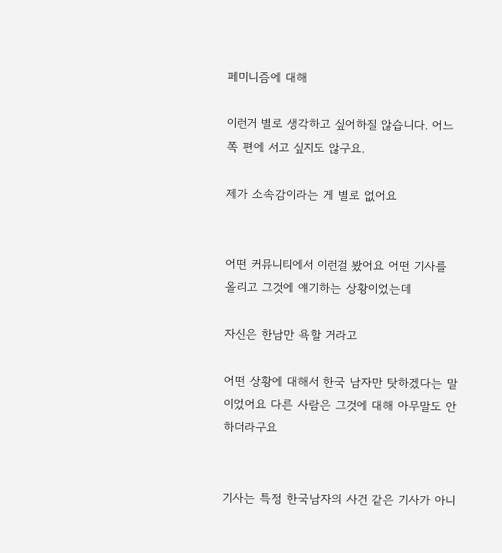페미니즘에 대해

이런거 별로 생각하고 싶어하질 않습니다. 어느 쪽 편에 서고 싶지도 않구요.

제가 소속감이라는 게 별로 없어요


어떤 커뮤니티에서 이런걸 봤어요 어떤 기사를 올리고 그것에 얘기하는 상황이었는데

자신은 한남만 욕할 거라고

어떤 상황에 대해서 한국 남자만 탓하겠다는 말이었어요 다른 사람은 그것에 대해 아무말도 안하더라구요


기사는 특정 한국남자의 사건 같은 기사가 아니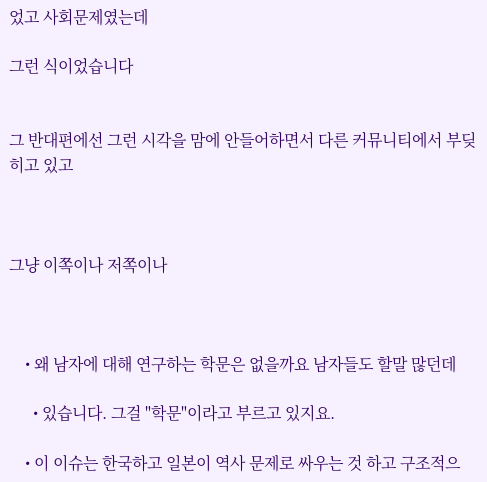었고 사회문제였는데

그런 식이었습니다


그 반대편에선 그런 시각을 맘에 안들어하면서 다른 커뮤니티에서 부딪히고 있고



그냥 이쪽이나 저쪽이나



    • 왜 남자에 대해 연구하는 학문은 없을까요 남자들도 할말 많던데

      • 있습니다. 그걸 "학문"이라고 부르고 있지요.

    • 이 이슈는 한국하고 일본이 역사 문제로 싸우는 것 하고 구조적으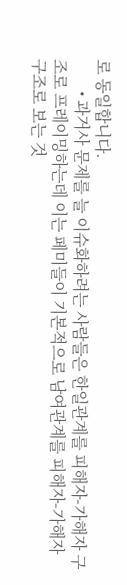로 동일합니다.
        • 과거사 문제를 늘 이슈화하려는 사람들은 한일관계를 피해자-가해자 구조로 프레이밍하는데 이는 페미들이 기본적으로 남여관계를 피해자-가해자 구조로 보는 것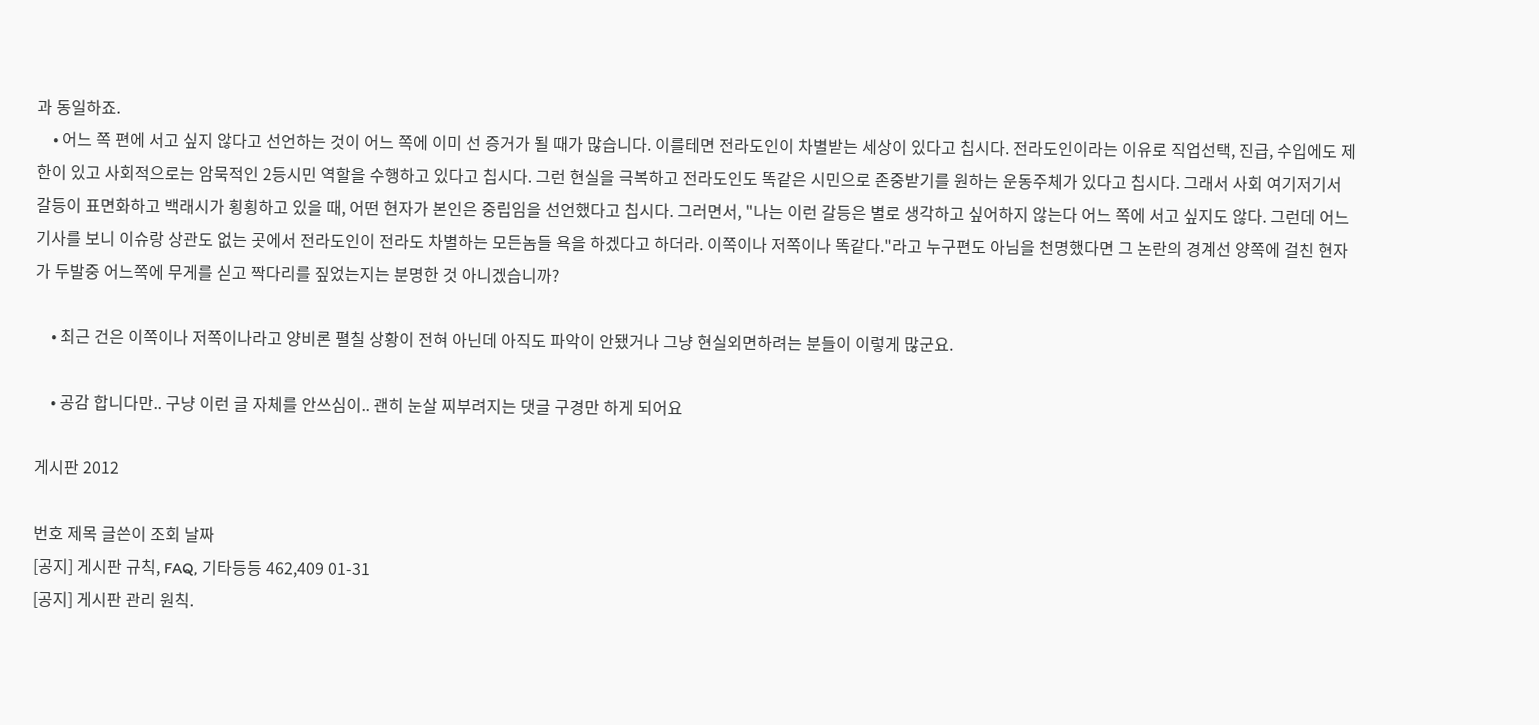과 동일하죠.
    • 어느 쪽 편에 서고 싶지 않다고 선언하는 것이 어느 쪽에 이미 선 증거가 될 때가 많습니다. 이를테면 전라도인이 차별받는 세상이 있다고 칩시다. 전라도인이라는 이유로 직업선택, 진급, 수입에도 제한이 있고 사회적으로는 암묵적인 2등시민 역할을 수행하고 있다고 칩시다. 그런 현실을 극복하고 전라도인도 똑같은 시민으로 존중받기를 원하는 운동주체가 있다고 칩시다. 그래서 사회 여기저기서 갈등이 표면화하고 백래시가 횡횡하고 있을 때, 어떤 현자가 본인은 중립임을 선언했다고 칩시다. 그러면서, "나는 이런 갈등은 별로 생각하고 싶어하지 않는다 어느 쪽에 서고 싶지도 않다. 그런데 어느 기사를 보니 이슈랑 상관도 없는 곳에서 전라도인이 전라도 차별하는 모든놈들 욕을 하겠다고 하더라. 이쪽이나 저쪽이나 똑같다."라고 누구편도 아님을 천명했다면 그 논란의 경계선 양쪽에 걸친 현자가 두발중 어느쪽에 무게를 싣고 짝다리를 짚었는지는 분명한 것 아니겠습니까?

    • 최근 건은 이쪽이나 저쪽이나라고 양비론 펼칠 상황이 전혀 아닌데 아직도 파악이 안됐거나 그냥 현실외면하려는 분들이 이렇게 많군요.

    • 공감 합니다만.. 구냥 이런 글 자체를 안쓰심이.. 괜히 눈살 찌부려지는 댓글 구경만 하게 되어요

게시판 2012

번호 제목 글쓴이 조회 날짜
[공지] 게시판 규칙, FAQ, 기타등등 462,409 01-31
[공지] 게시판 관리 원칙.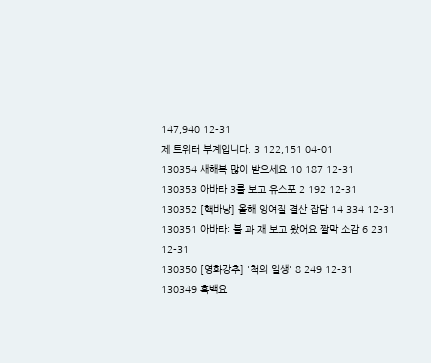147,940 12-31
제 트위터 부계입니다. 3 122,151 04-01
130354 새해복 많이 받으세요 10 187 12-31
130353 아바타 3를 보고 유스포 2 192 12-31
130352 [핵바낭] 올해 잉여질 결산 잡담 14 334 12-31
130351 아바타: 불 과 재 보고 왔어요 짤막 소감 6 231 12-31
130350 [영화강추] '척의 일생' 8 249 12-31
130349 흑백요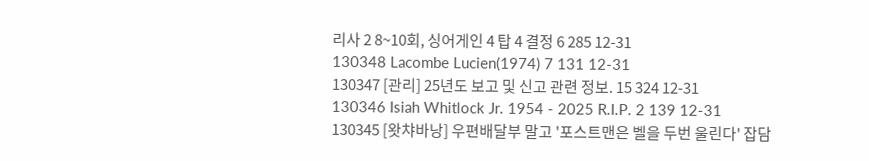리사 2 8~10회, 싱어게인 4 탑 4 결정 6 285 12-31
130348 Lacombe Lucien(1974) 7 131 12-31
130347 [관리] 25년도 보고 및 신고 관련 정보. 15 324 12-31
130346 Isiah Whitlock Jr. 1954 - 2025 R.I.P. 2 139 12-31
130345 [왓챠바낭] 우편배달부 말고 '포스트맨은 벨을 두번 울린다' 잡담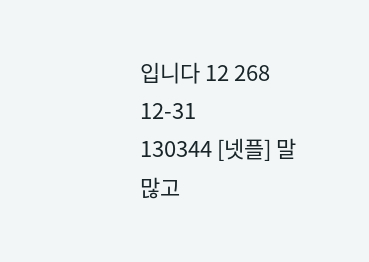입니다 12 268 12-31
130344 [넷플] 말 많고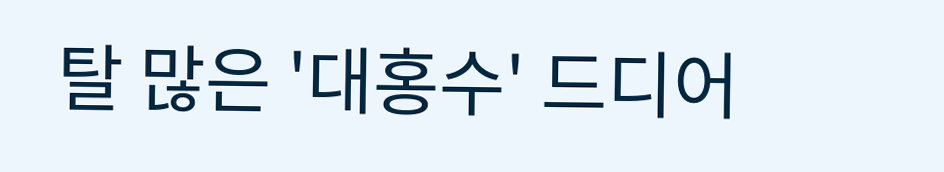탈 많은 '대홍수' 드디어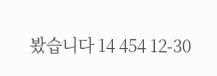봤습니다 14 454 12-30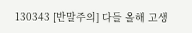130343 [반말주의] 다들 올해 고생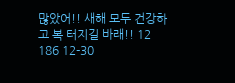많았어!! 새해 모두 건강하고 복 터지길 바래!! 12 186 12-30